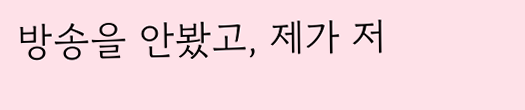방송을 안봤고, 제가 저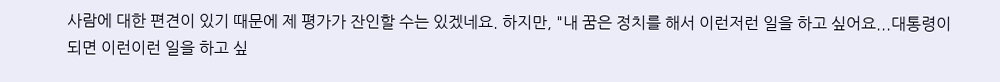사람에 대한 편견이 있기 때문에 제 평가가 잔인할 수는 있겠네요. 하지만, "내 꿈은 정치를 해서 이런저런 일을 하고 싶어요...대통령이 되면 이런이런 일을 하고 싶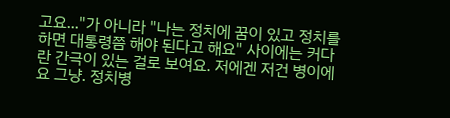고요..."가 아니라 "나는 정치에 꿈이 있고 정치를 하면 대통령쯤 해야 된다고 해요" 사이에는 커다란 간극이 있는 걸로 보여요. 저에겐 저건 병이에요 그냥. 정치병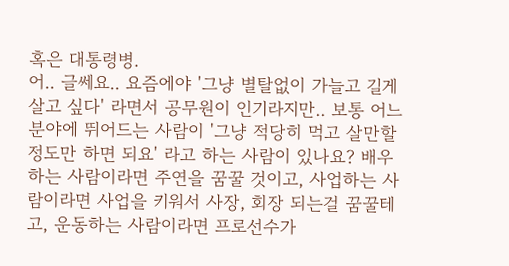혹은 대통령병.
어.. 글쎄요.. 요즘에야 '그냥 별탈없이 가늘고 길게 살고 싶다' 라면서 공무원이 인기라지만.. 보통 어느 분야에 뛰어드는 사람이 '그냥 적당히 먹고 살만할 정도만 하면 되요' 라고 하는 사람이 있나요? 배우 하는 사람이라면 주연을 꿈꿀 것이고, 사업하는 사람이라면 사업을 키워서 사장, 회장 되는걸 꿈꿀테고, 운동하는 사람이라면 프로선수가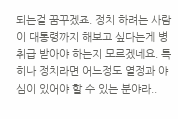되는걸 꿈꾸겠죠. 정치 하려는 사람이 대통령까지 해보고 싶다는게 병취급 받아야 하는지 모르겠네요. 특히나 정치라면 어느정도 열정과 야심이 있어야 할 수 있는 분야라..